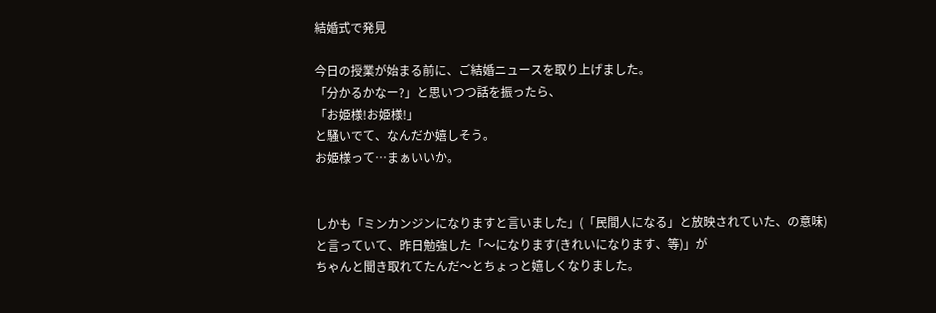結婚式で発見

今日の授業が始まる前に、ご結婚ニュースを取り上げました。
「分かるかなー?」と思いつつ話を振ったら、
「お姫様!お姫様!」
と騒いでて、なんだか嬉しそう。
お姫様って…まぁいいか。


しかも「ミンカンジンになりますと言いました」(「民間人になる」と放映されていた、の意味)
と言っていて、昨日勉強した「〜になります(きれいになります、等)」が
ちゃんと聞き取れてたんだ〜とちょっと嬉しくなりました。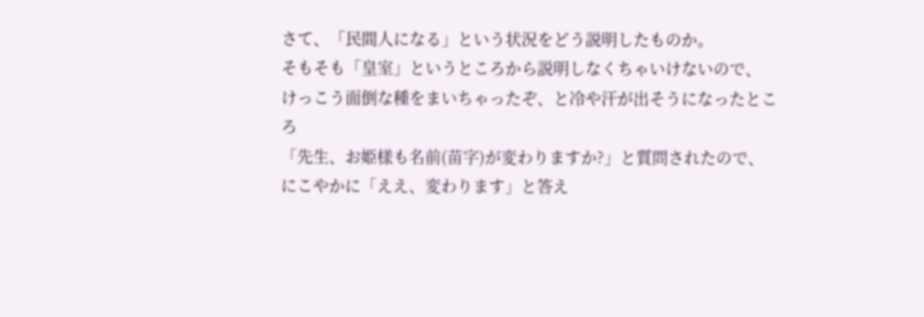さて、「民間人になる」という状況をどう説明したものか。
そもそも「皇室」というところから説明しなくちゃいけないので、
けっこう面倒な種をまいちゃったぞ、と冷や汗が出そうになったところ
「先生、お姫様も名前(苗字)が変わりますか?」と質問されたので、
にこやかに「ええ、変わります」と答え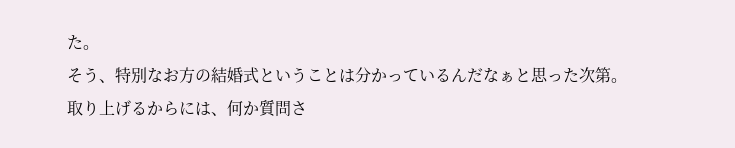た。
そう、特別なお方の結婚式ということは分かっているんだなぁと思った次第。
取り上げるからには、何か質問さ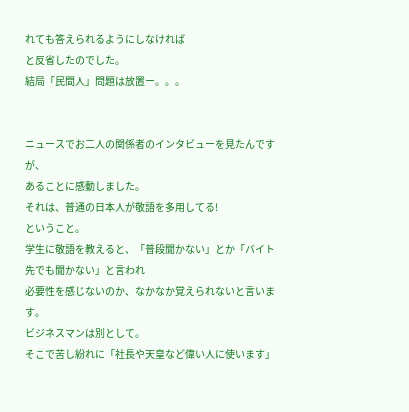れても答えられるようにしなければ
と反省したのでした。
結局「民間人」問題は放置ー。。。


ニュースでお二人の関係者のインタビューを見たんですが、
あることに感動しました。
それは、普通の日本人が敬語を多用してる!
ということ。
学生に敬語を教えると、「普段聞かない」とか「バイト先でも聞かない」と言われ
必要性を感じないのか、なかなか覚えられないと言います。
ビジネスマンは別として。
そこで苦し紛れに「社長や天皇など偉い人に使います」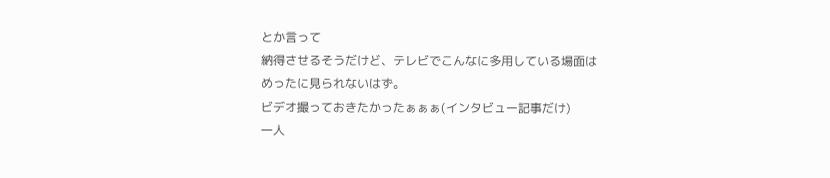とか言って
納得させるそうだけど、テレビでこんなに多用している場面は
めったに見られないはず。
ビデオ撮っておきたかったぁぁぁ(インタビュー記事だけ)
一人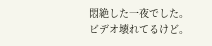悶絶した一夜でした。
ビデオ壊れてるけど。